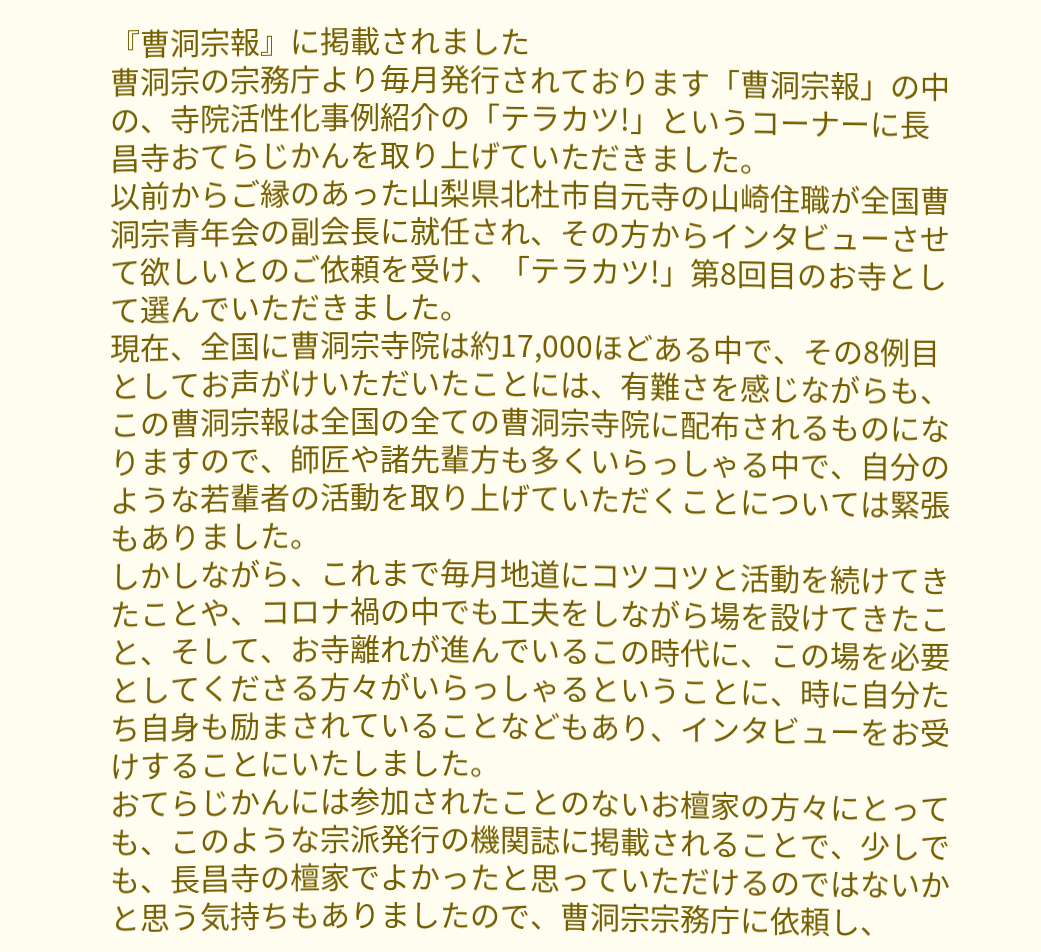『曹洞宗報』に掲載されました
曹洞宗の宗務庁より毎月発行されております「曹洞宗報」の中の、寺院活性化事例紹介の「テラカツ!」というコーナーに長昌寺おてらじかんを取り上げていただきました。
以前からご縁のあった山梨県北杜市自元寺の山崎住職が全国曹洞宗青年会の副会長に就任され、その方からインタビューさせて欲しいとのご依頼を受け、「テラカツ!」第8回目のお寺として選んでいただきました。
現在、全国に曹洞宗寺院は約17,000ほどある中で、その8例目としてお声がけいただいたことには、有難さを感じながらも、この曹洞宗報は全国の全ての曹洞宗寺院に配布されるものになりますので、師匠や諸先輩方も多くいらっしゃる中で、自分のような若輩者の活動を取り上げていただくことについては緊張もありました。
しかしながら、これまで毎月地道にコツコツと活動を続けてきたことや、コロナ禍の中でも工夫をしながら場を設けてきたこと、そして、お寺離れが進んでいるこの時代に、この場を必要としてくださる方々がいらっしゃるということに、時に自分たち自身も励まされていることなどもあり、インタビューをお受けすることにいたしました。
おてらじかんには参加されたことのないお檀家の方々にとっても、このような宗派発行の機関誌に掲載されることで、少しでも、長昌寺の檀家でよかったと思っていただけるのではないかと思う気持ちもありましたので、曹洞宗宗務庁に依頼し、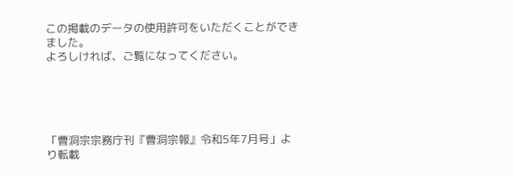この掲載のデータの使用許可をいただくことができました。
よろしければ、ご覧になってください。





「曹洞宗宗務庁刊『曹洞宗報』令和5年7月号」より転載